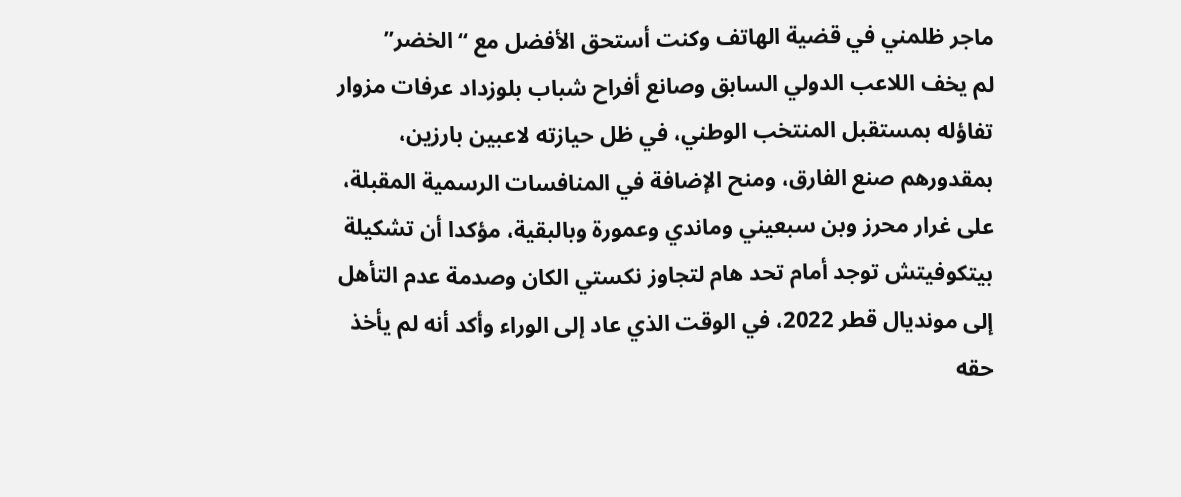ماجر ظلمني في قضية الهاتف وكنت أستحق الأفضل مع “الخضر”
لم يخف اللاعب الدولي السابق وصانع أفراح شباب بلوزداد عرفات مزوار تفاؤله بمستقبل المنتخب الوطني، في ظل حيازته لاعبين بارزين، بمقدورهم صنع الفارق، ومنح الإضافة في المنافسات الرسمية المقبلة، على غرار محرز وبن سبعيني وماندي وعمورة وبالبقية، مؤكدا أن تشكيلة بيتكوفيتش توجد أمام تحد هام لتجاوز نكستي الكان وصدمة عدم التأهل إلى مونديال قطر 2022، في الوقت الذي عاد إلى الوراء وأكد أنه لم يأخذ حقه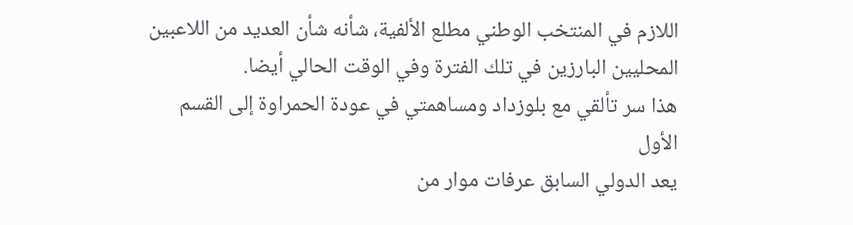اللازم في المنتخب الوطني مطلع الألفية، شأنه شأن العديد من اللاعبين المحليين البارزين في تلك الفترة وفي الوقت الحالي أيضا.
هذا سر تألقي مع بلوزداد ومساهمتي في عودة الحمراوة إلى القسم الأول
يعد الدولي السابق عرفات موار من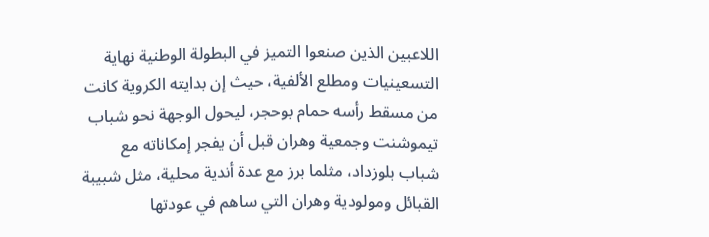اللاعبين الذين صنعوا التميز في البطولة الوطنية نهاية التسعينيات ومطلع الألفية، حيث إن بدايته الكروية كانت من مسقط رأسه حمام بوحجر، ليحول الوجهة نحو شباب تيموشنت وجمعية وهران قبل أن يفجر إمكاناته مع شباب بلوزداد، مثلما برز مع عدة أندية محلية، مثل شبيبة القبائل ومولودية وهران التي ساهم في عودتها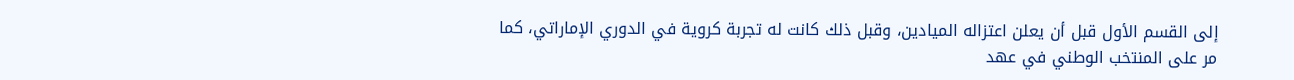إلى القسم الأول قبل أن يعلن اعتزاله الميادين، وقبل ذلك كانت له تجربة كروية في الدوري الإماراتي، كما مر على المنتخب الوطني في عهد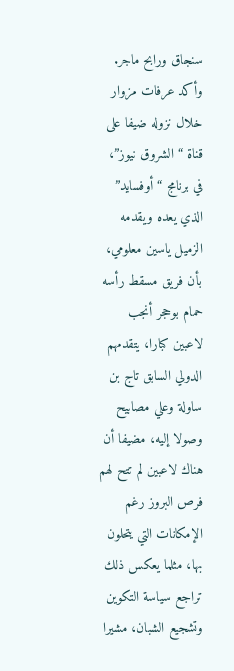سنجاق ورابح ماجر. وأكد عرفات مزوار خلال نزوله ضيفا على قناة “الشروق نيوز”، في برنامج “أوفسايد” الذي يعده ويقدمه الزميل ياسين معلومي، بأن فريق مسقط رأسه حمام بوحجر أنجب لاعبين كبارا، يتقدمهم الدولي السابق تاج بن ساولة وعلي مصابيح وصولا إليه، مضيفا أن هناك لاعبين لم تتح لهم فرص البروز رغم الإمكانات التي يتحلون بها، مثلما يعكس ذلك تراجع سياسة التكوين وتشجيع الشبان، مشيرا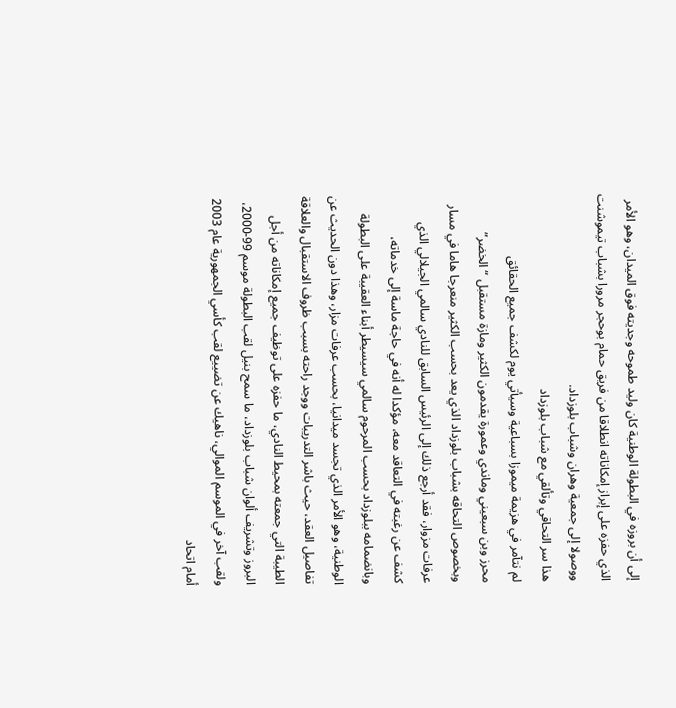إلى أن بروزه في البطولة الوطنية كان وليد طموحه وجديته فوق الميدان، وهو الأمر الذي حفزه على إبراز إمكاناته انطلاقا من فريق حمام بوحجر مرورا بشباب تيموشنت ووصولا إلى جمعية وهران وشباب بلوزداد.
هذا سر التحاقي وتألقي مع شباب بلوزداد
لم نتآمر في هزيمة ميموزا بسباعية وسيأتي يوم لكشف جميع الحقائق
محرز وبن سبعيني وماندي وعمورة يقدمون الكثير ومازة مستقبل “الخضر”
وبخصوص التحاقه بشباب بلوزداد الذي يعد بحسب الكثير منعرجا هاما في مسار عرفات مزوار، فقد أرجع ذلك إلى الرئيس السابق للنادي سالمي الجيلالي الذي كشف عن رغبته في التعاقد معه، مؤكدا له أنه في حاجة ماسة إلى خدماته، وبانضمامه ببلوزداد بحسب المرحوم سالمي سيسيطر أبناء العقيبة على البطولة الوطنية، وهو الأمر الذي تجسد ميدانيا، بحسب عرفات مزار، وهذا دون الحديث عن تفاصيل العقد، حيث باشر التدريبات ووجد راحته بسبب ظروف الاستقبال والعلاقة الطيبة التي جمعته بمحيط النادي، ما حفزه على توظيف جميع إمكاناته من أجل البروز وتشريف ألوان شباب بلوزداد، ما سمح بنيل لقب البطولة موسم 99-2000، ولقب آخر في الموسم الموالي، ناهيك عن تضييع لقب كأسي الجمهورية عام 2003 أمام اتحاد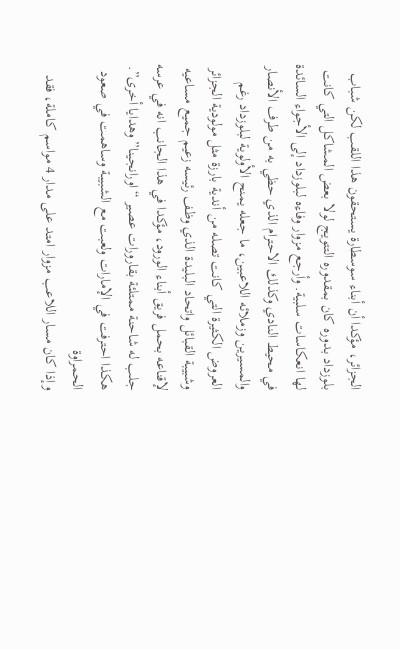الجزائر، مؤكدا أن أبناء سوسطارة يستحقون هذا اللقب لكن شباب بلوزداد بدوره كان بمقدوره التتويج لولا بعض المشاكل التي كانت لها انعكاسات سلبية. وأرجع مزوار وفاءه لبلوزداد إلى الأجواء السائدة في محيط النادي وكذلك الاحترام الذي حظي به من طرف الأنصار والمسيرين وزملائه اللاعبين، ما جعله يمنح الأولوية لبلوزداد رغم العروض الكثيرة التي كانت تصله من أندية بارزة مثل مولودية الجزائر وشبيبة القبائل واتحاد البليدة الذي وظف رئيسه زعيم جميع مساعيه لإقناعه بحمل فريق أبناء الورود، مؤكدا في هذا الجانب انه في عرسه جلب له شاحنة ممتلئة بقارورات عصير “اورانجينا” وهدايا أخرى”.
هكذا احترفت في الإمارات ولعبت مع الشبيبة وساهمت في صعود الحمراوة
وإذا كان مسار اللاعب مزوار امتد على مدار 4 مواسم كاملة، فقد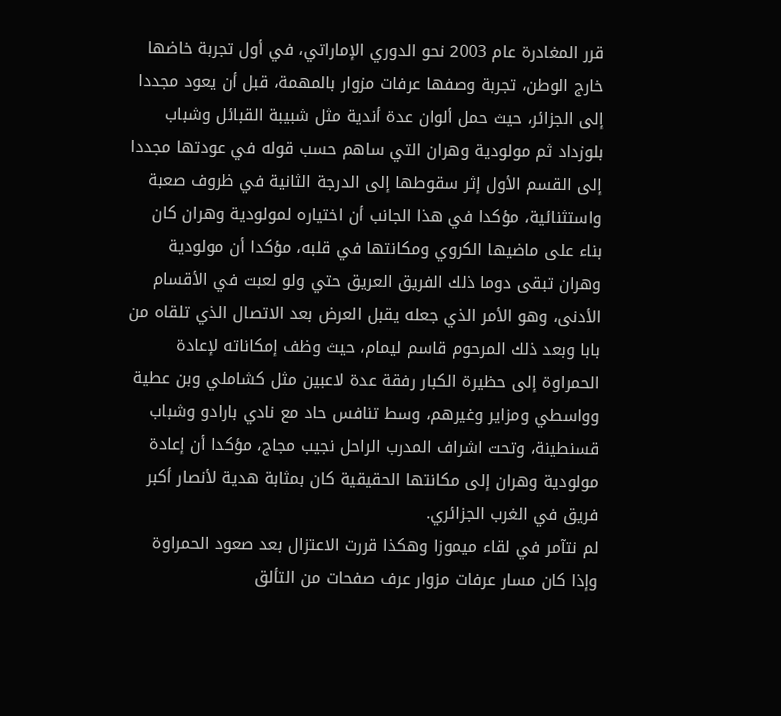قرر المغادرة عام 2003 نحو الدوري الإماراتي، في أول تجربة خاضها خارج الوطن، تجربة وصفها عرفات مزوار بالمهمة، قبل أن يعود مجددا إلى الجزائر، حيث حمل ألوان عدة أندية مثل شبيبة القبائل وشباب بلوزداد ثم مولودية وهران التي ساهم حسب قوله في عودتها مجددا إلى القسم الأول إثر سقوطها إلى الدرجة الثانية في ظروف صعبة واستثنائية، مؤكدا في هذا الجانب أن اختياره لمولودية وهران كان بناء على ماضيها الكروي ومكانتها في قلبه، مؤكدا أن مولودية وهران تبقى دوما ذلك الفريق العريق حتي ولو لعبت في الأقسام الأدنى، وهو الأمر الذي جعله يقبل العرض بعد الاتصال الذي تلقاه من بابا وبعد ذلك المرحوم قاسم ليمام، حيث وظف إمكاناته لإعادة الحمراوة إلى حظيرة الكبار رفقة عدة لاعبين مثل كشاملي وبن عطية وواسطي ومزاير وغيرهم، وسط تنافس حاد مع نادي بارادو وشباب قسنطينة، وتحت اشراف المدرب الراحل نجيب مجاج، مؤكدا أن إعادة مولودية وهران إلى مكانتها الحقيقية كان بمثابة هدية لأنصار أكبر فريق في الغرب الجزائري.
لم نتآمر في لقاء ميموزا وهكذا قررت الاعتزال بعد صعود الحمراوة
وإذا كان مسار عرفات مزوار عرف صفحات من التألق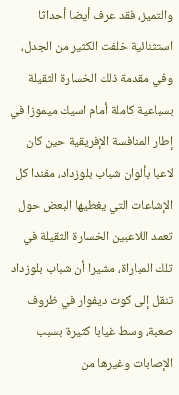والتميز، فقد عرف أيضا أحداثا استثنائية خلفت الكثير من الجدل، وفي مقدمة ذلك الخسارة الثقيلة بسباعية كاملة أمام اسيك ميموزا في إطار المنافسة الإفريقية حين كان لاعبا بألوان شباب بلوزداد، مفندا كل الإشاعات التي يغطيها البعض حول تعمد اللاعبين الخسارة الثقيلة في تلك المباراة، مشيرا أن شباب بلوزداد تنقل إلى كوت ديفوار في ظروف صعبة، وسط غيابا كثيرة بسبب الإصابات وغيرها من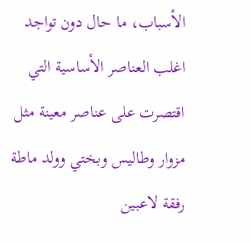الأسباب، ما حال دون تواجد اغلب العناصر الأساسية التي اقتصرت على عناصر معينة مثل مزوار وطاليس وبختي وولد ماطة رفقة لاعبين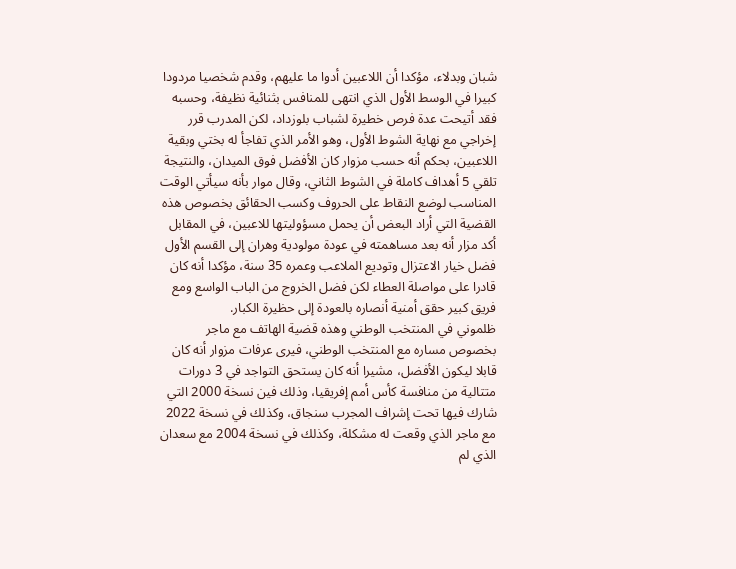شبان وبدلاء، مؤكدا أن اللاعبين أدوا ما عليهم، وقدم شخصيا مردودا كبيرا في الوسط الأول الذي انتهى للمنافس بثنائية نظيفة، وحسبه فقد أتيحت عدة فرص خطيرة لشباب بلوزداد، لكن المدرب قرر إخراجي مع نهاية الشوط الأول، وهو الأمر الذي تفاجأ له بختي وبقية اللاعبين، بحكم أنه حسب مزوار كان الأفضل فوق الميدان، والنتيجة تلقي 5 أهداف كاملة في الشوط الثاني، وقال موار بأنه سيأتي الوقت المناسب لوضع النقاط على الحروف وكسب الحقائق بخصوص هذه القضية التي أراد البعض أن يحمل مسؤوليتها للاعبين، في المقابل أكد مزار أنه بعد مساهمته في عودة مولودية وهران إلى القسم الأول فضل خيار الاعتزال وتوديع الملاعب وعمره 35 سنة، مؤكدا أنه كان قادرا على مواصلة العطاء لكن فضل الخروج من الباب الواسع ومع فريق كبير حقق أمنية أنصاره بالعودة إلى حظيرة الكبار.
ظلموني في المنتخب الوطني وهذه قضية الهاتف مع ماجر
بخصوص مساره مع المنتخب الوطني، فيرى عرفات مزوار أنه كان قابلا ليكون الأفضل، مشيرا أنه كان يستحق التواجد في 3 دورات متتالية من منافسة كأس أمم إفريقيا، وذلك فين نسخة 2000 التي شارك فيها تحت إشراف المجرب سنجاق، وكذلك في نسخة 2022 مع ماجر الذي وقعت له مشكلة، وكذلك في نسخة 2004 مع سعدان الذي لم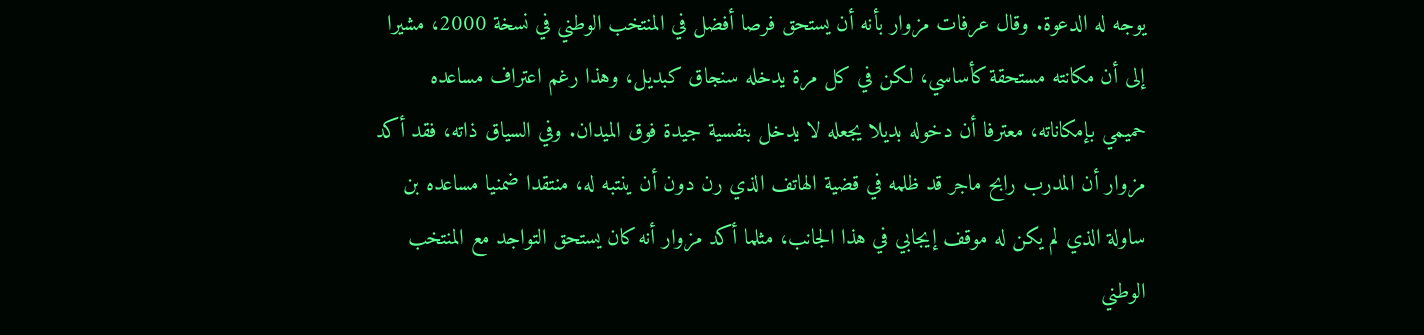يوجه له الدعوة. وقال عرفات مزوار بأنه أن يستحق فرصا أفضل في المنتخب الوطني في نسخة 2000، مشيرا إلى أن مكانته مستحقة كأساسي، لكن في كل مرة يدخله سنجاق كبديل، وهذا رغم اعتراف مساعده حميمي بإمكاناته، معترفا أن دخوله بديلا يجعله لا يدخل بنفسية جيدة فوق الميدان. وفي السياق ذاته، فقد أكد مزوار أن المدرب رابح ماجر قد ظلمه في قضية الهاتف الذي رن دون أن ينتبه له، منتقدا ضمنيا مساعده بن ساولة الذي لم يكن له موقف إيجابي في هذا الجانب، مثلما أكد مزوار أنه كان يستحق التواجد مع المنتخب الوطني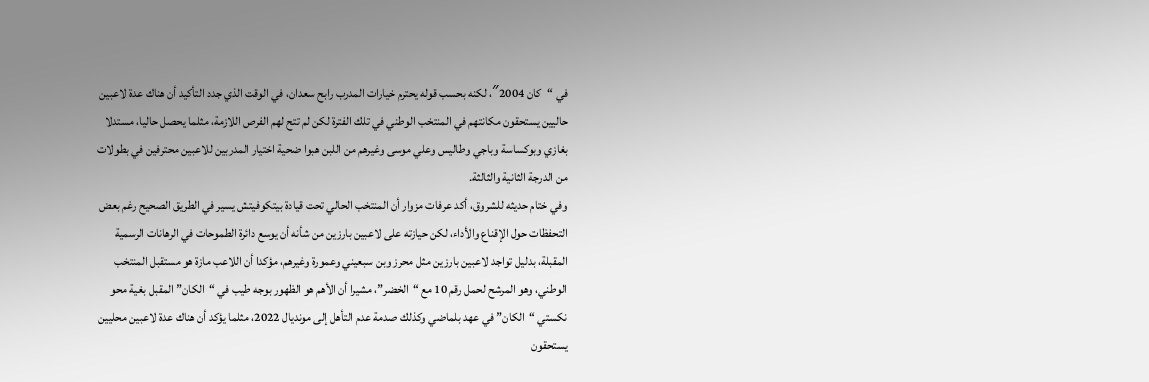في “كان 2004″، لكنه بحسب قوله يحترم خيارات المدرب رابح سعدان، في الوقت الذي جدد التأكيد أن هناك عدة لاعبين حاليين يستحقون مكانتهم في المنتخب الوطني في تلك الفترة لكن لم تتح لهم الفرص اللازمة، مثلما يحصل حاليا، مستدلا بغازي وبوكساسة وباجي وطاليس وعلي موسى وغيرهم من اللبن هبوا ضحية اختيار المدربين للاعبين محترفين في بطولات من الدرجة الثانية والثالثة.
وفي ختام حديثه للشروق، أكد عرفات مزوار أن المنتخب الحالي تحت قيادة بيتكوفيتش يسير في الطريق الصحيح رغم بعض التحفظات حول الإقناع والأداء، لكن حيازته على لاعبين بارزين من شأنه أن يوسع دائرة الطموحات في الرهانات الرسمية المقبلة، بدليل تواجد لاعبين بارزين مثل محرز وبن سبعيني وعمورة وغيرهم، مؤكدا أن اللاعب مازة هو مستقبل المنتخب الوطني، وهو المرشح لحمل رقم 10 مع “الخضر”، مشيرا أن الأهم هو الظهور بوجه طيب في “الكان” المقبل بغية محو نكستي “الكان” في عهد بلماضي وكذلك صدمة عدم التأهل إلى مونديال 2022، مثلما يؤكد أن هناك عدة لاعبين محليين يستحقون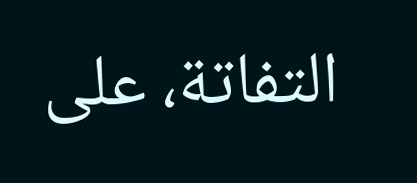التفاتة، على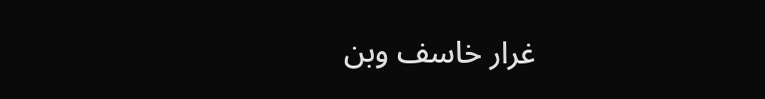غرار خاسف وبن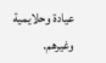عيادة وحلايمية وغيرهم.